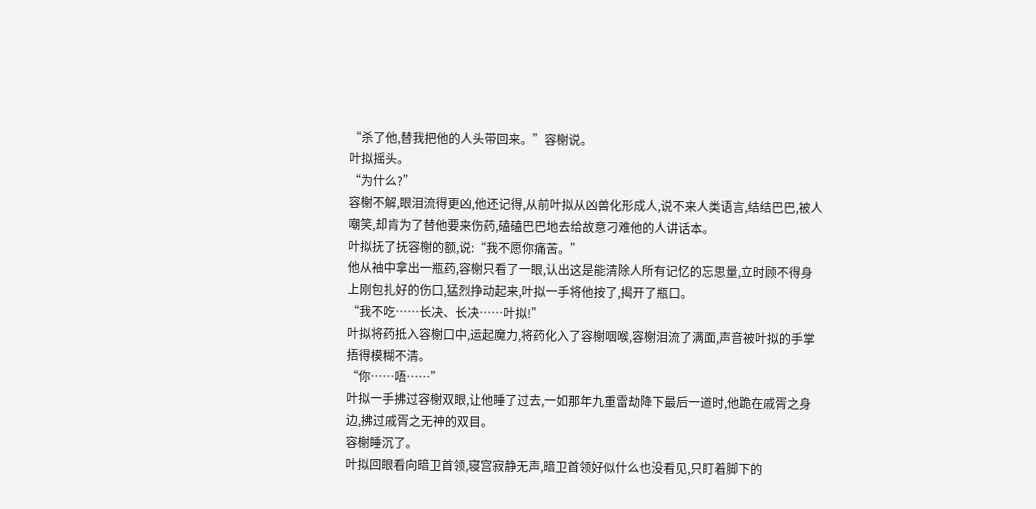“杀了他,替我把他的人头带回来。”容榭说。
叶拟摇头。
“为什么?”
容榭不解,眼泪流得更凶,他还记得,从前叶拟从凶兽化形成人,说不来人类语言,结结巴巴,被人嘲笑,却肯为了替他要来伤药,磕磕巴巴地去给故意刁难他的人讲话本。
叶拟抚了抚容榭的额,说:“我不愿你痛苦。”
他从袖中拿出一瓶药,容榭只看了一眼,认出这是能清除人所有记忆的忘思量,立时顾不得身上刚包扎好的伤口,猛烈挣动起来,叶拟一手将他按了,揭开了瓶口。
“我不吃……长决、长决……叶拟!”
叶拟将药抵入容榭口中,运起魔力,将药化入了容榭咽喉,容榭泪流了满面,声音被叶拟的手掌捂得模糊不清。
“你……唔……”
叶拟一手拂过容榭双眼,让他睡了过去,一如那年九重雷劫降下最后一道时,他跪在戚胥之身边,拂过戚胥之无神的双目。
容榭睡沉了。
叶拟回眼看向暗卫首领,寝宫寂静无声,暗卫首领好似什么也没看见,只盯着脚下的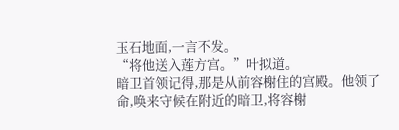玉石地面,一言不发。
“将他送入莲方宫。”叶拟道。
暗卫首领记得,那是从前容榭住的宫殿。他领了命,唤来守候在附近的暗卫,将容榭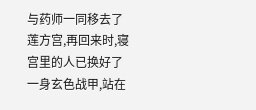与药师一同移去了莲方宫,再回来时,寝宫里的人已换好了一身玄色战甲,站在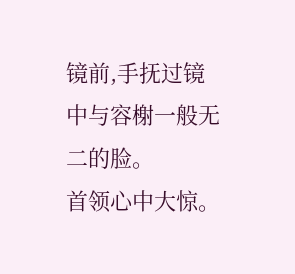镜前,手抚过镜中与容榭一般无二的脸。
首领心中大惊。